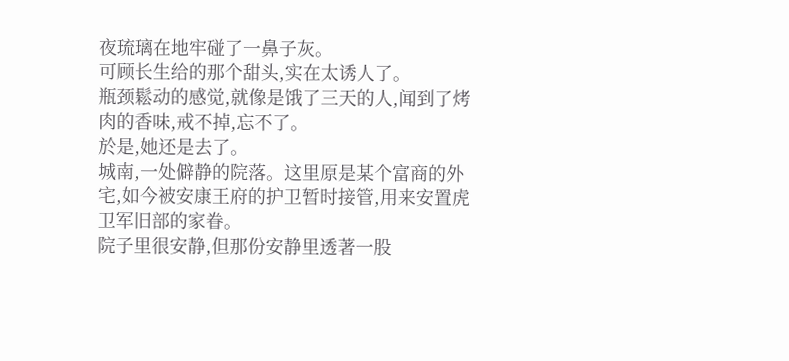夜琉璃在地牢碰了一鼻子灰。
可顾长生给的那个甜头,实在太诱人了。
瓶颈鬆动的感觉,就像是饿了三天的人,闻到了烤肉的香味,戒不掉,忘不了。
於是,她还是去了。
城南,一处僻静的院落。这里原是某个富商的外宅,如今被安康王府的护卫暂时接管,用来安置虎卫军旧部的家眷。
院子里很安静,但那份安静里透著一股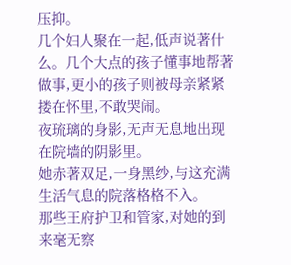压抑。
几个妇人聚在一起,低声说著什么。几个大点的孩子懂事地帮著做事,更小的孩子则被母亲紧紧搂在怀里,不敢哭闹。
夜琉璃的身影,无声无息地出现在院墙的阴影里。
她赤著双足,一身黑纱,与这充满生活气息的院落格格不入。
那些王府护卫和管家,对她的到来毫无察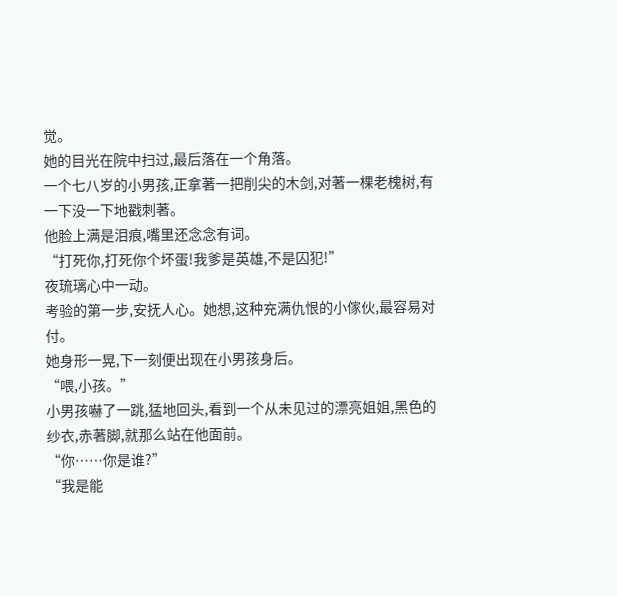觉。
她的目光在院中扫过,最后落在一个角落。
一个七八岁的小男孩,正拿著一把削尖的木剑,对著一棵老槐树,有一下没一下地戳刺著。
他脸上满是泪痕,嘴里还念念有词。
“打死你,打死你个坏蛋!我爹是英雄,不是囚犯!”
夜琉璃心中一动。
考验的第一步,安抚人心。她想,这种充满仇恨的小傢伙,最容易对付。
她身形一晃,下一刻便出现在小男孩身后。
“喂,小孩。”
小男孩嚇了一跳,猛地回头,看到一个从未见过的漂亮姐姐,黑色的纱衣,赤著脚,就那么站在他面前。
“你……你是谁?”
“我是能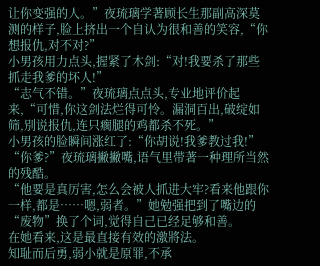让你变强的人。”夜琉璃学著顾长生那副高深莫测的样子,脸上挤出一个自认为很和善的笑容,“你想报仇,对不对?”
小男孩用力点头,握紧了木剑:“对!我要杀了那些抓走我爹的坏人!”
“志气不错。”夜琉璃点点头,专业地评价起来,“可惜,你这剑法烂得可怜。漏洞百出,破绽如筛,別说报仇,连只瘸腿的鸡都杀不死。”
小男孩的脸瞬间涨红了:“你胡说!我爹教过我!”
“你爹?”夜琉璃撇撇嘴,语气里带著一种理所当然的残酷。
“他要是真厉害,怎么会被人抓进大牢?看来他跟你一样,都是……嗯,弱者。”她勉强把到了嘴边的“废物”换了个词,觉得自己已经足够和善。
在她看来,这是最直接有效的激將法。
知耻而后勇,弱小就是原罪,不承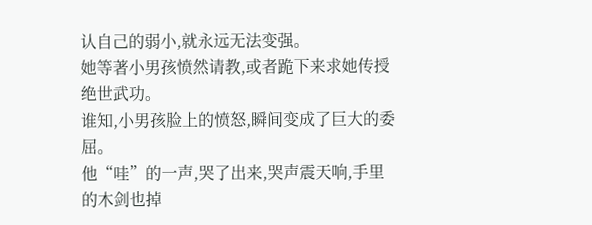认自己的弱小,就永远无法变强。
她等著小男孩愤然请教,或者跪下来求她传授绝世武功。
谁知,小男孩脸上的愤怒,瞬间变成了巨大的委屈。
他“哇”的一声,哭了出来,哭声震天响,手里的木剑也掉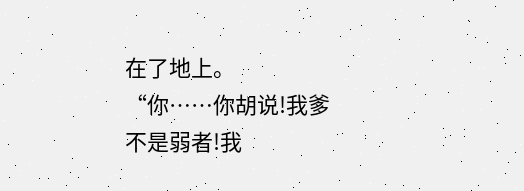在了地上。
“你……你胡说!我爹不是弱者!我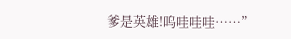爹是英雄!呜哇哇哇……”